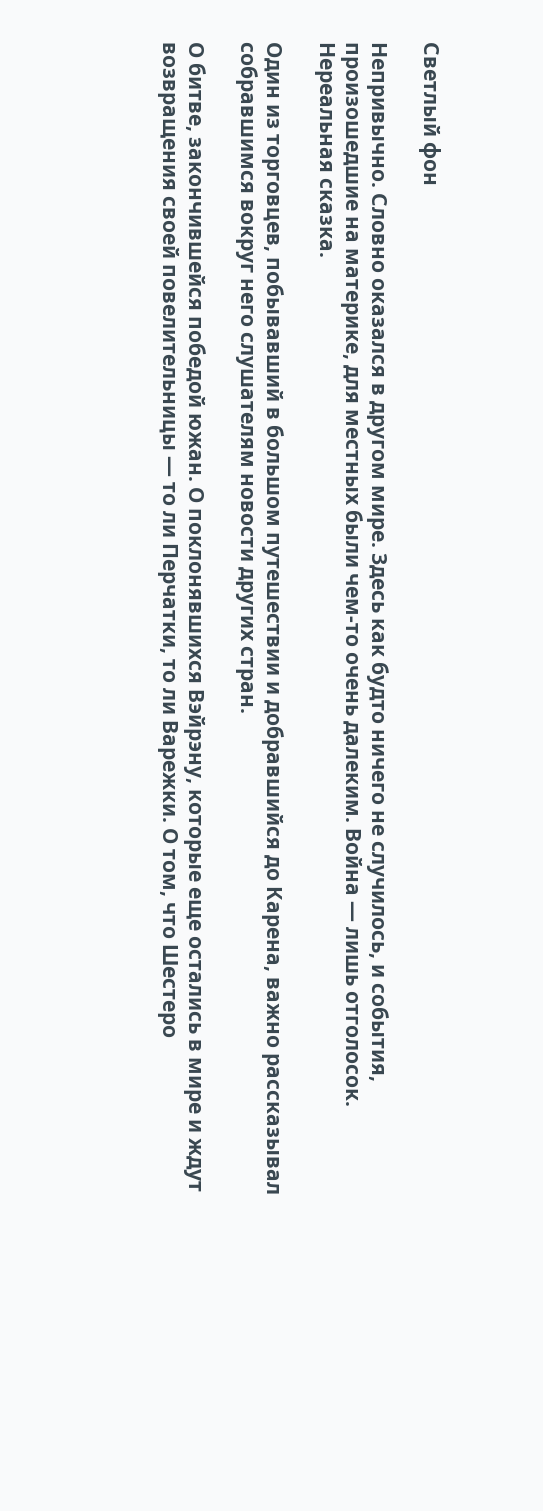Светлый фон

Непривычно. Словно оказался в другом мире. Здесь как будто ничего не случилось, и события, произошедшие на материке, для местных были чем-то очень далеким. Война — лишь отголосок. Нереальная сказка.

Один из торговцев, побывавший в большом путешествии и добравшийся до Карена, важно рассказывал собравшимся вокруг него слушателям новости других стран.

О битве, закончившейся победой южан. О поклонявшихся Вэйрэну, которые еще остались в мире и ждут возвращения своей повелительницы — то ли Перчатки, то ли Варежки. О том, что Шестеро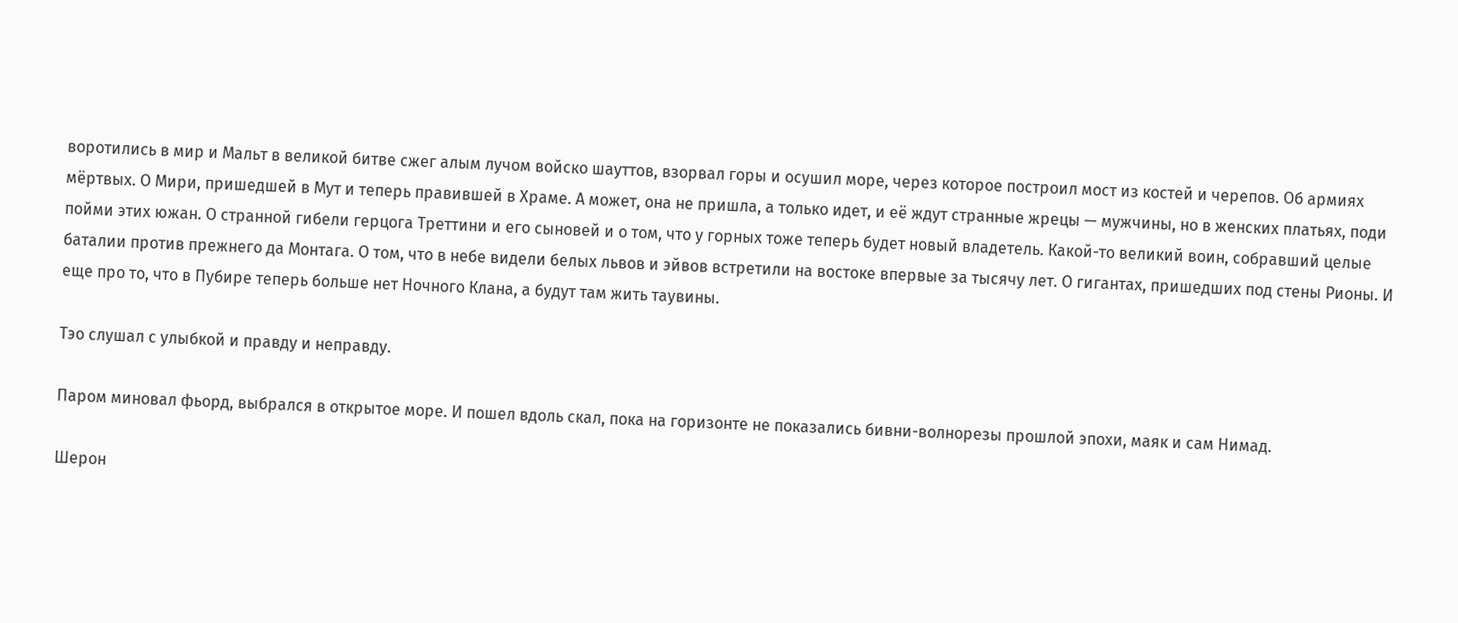воротились в мир и Мальт в великой битве сжег алым лучом войско шауттов, взорвал горы и осушил море, через которое построил мост из костей и черепов. Об армиях мёртвых. О Мири, пришедшей в Мут и теперь правившей в Храме. А может, она не пришла, а только идет, и её ждут странные жрецы — мужчины, но в женских платьях, поди пойми этих южан. О странной гибели герцога Треттини и его сыновей и о том, что у горных тоже теперь будет новый владетель. Какой-то великий воин, собравший целые баталии против прежнего да Монтага. О том, что в небе видели белых львов и эйвов встретили на востоке впервые за тысячу лет. О гигантах, пришедших под стены Рионы. И еще про то, что в Пубире теперь больше нет Ночного Клана, а будут там жить таувины.

Тэо слушал с улыбкой и правду и неправду.

Паром миновал фьорд, выбрался в открытое море. И пошел вдоль скал, пока на горизонте не показались бивни-волнорезы прошлой эпохи, маяк и сам Нимад.

Шерон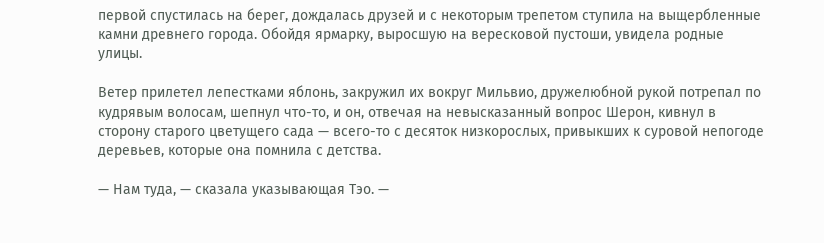первой спустилась на берег, дождалась друзей и с некоторым трепетом ступила на выщербленные камни древнего города. Обойдя ярмарку, выросшую на вересковой пустоши, увидела родные улицы.

Ветер прилетел лепестками яблонь, закружил их вокруг Мильвио, дружелюбной рукой потрепал по кудрявым волосам, шепнул что-то, и он, отвечая на невысказанный вопрос Шерон, кивнул в сторону старого цветущего сада — всего-то с десяток низкорослых, привыкших к суровой непогоде деревьев, которые она помнила с детства.

— Нам туда, — сказала указывающая Тэо. —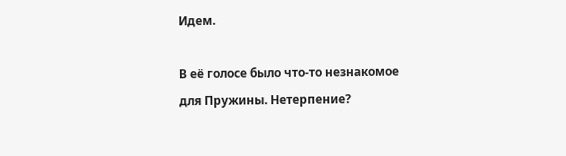Идем.

В её голосе было что-то незнакомое для Пружины. Нетерпение?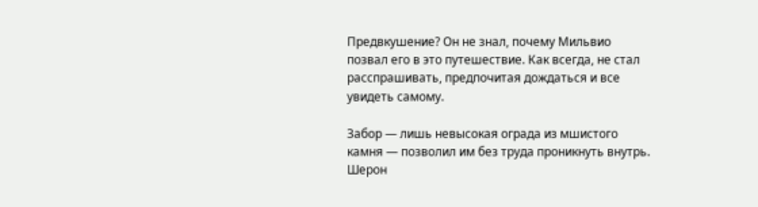Предвкушение? Он не знал, почему Мильвио позвал его в это путешествие. Как всегда, не стал расспрашивать, предпочитая дождаться и все увидеть самому.

Забор — лишь невысокая ограда из мшистого камня — позволил им без труда проникнуть внутрь. Шерон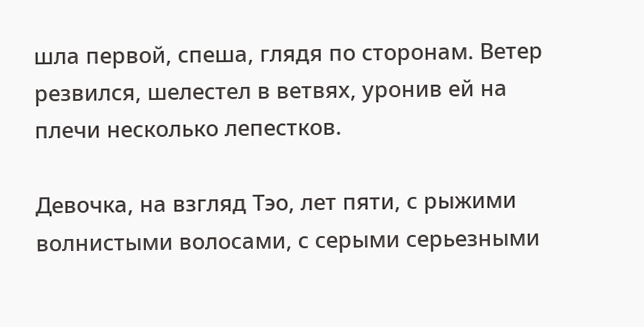шла первой, спеша, глядя по сторонам. Ветер резвился, шелестел в ветвях, уронив ей на плечи несколько лепестков.

Девочка, на взгляд Тэо, лет пяти, с рыжими волнистыми волосами, с серыми серьезными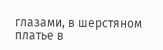глазами, в шерстяном платье в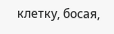клетку, босая,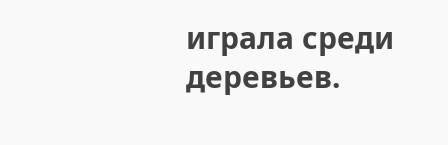играла среди деревьев.